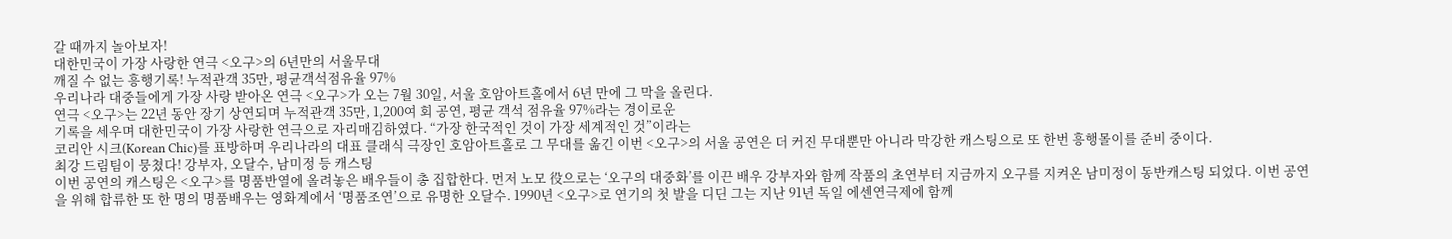갈 때까지 놀아보자!
대한민국이 가장 사랑한 연극 <오구>의 6년만의 서울무대
깨질 수 없는 흥행기록! 누적관객 35만, 평균객석점유율 97%
우리나라 대중들에게 가장 사랑 받아온 연극 <오구>가 오는 7월 30일, 서울 호암아트홀에서 6년 만에 그 막을 올린다.
연극 <오구>는 22년 동안 장기 상연되며 누적관객 35만, 1,200여 회 공연, 평균 객석 점유율 97%라는 경이로운
기록을 세우며 대한민국이 가장 사랑한 연극으로 자리매김하였다. “가장 한국적인 것이 가장 세계적인 것”이라는
코리안 시크(Korean Chic)를 표방하며 우리나라의 대표 클래식 극장인 호암아트홀로 그 무대를 옮긴 이번 <오구>의 서울 공연은 더 커진 무대뿐만 아니라 막강한 캐스팅으로 또 한번 흥행몰이를 준비 중이다.
최강 드림팀이 뭉쳤다! 강부자, 오달수, 남미정 등 캐스팅
이번 공연의 캐스팅은 <오구>를 명품반열에 올려놓은 배우들이 총 집합한다. 먼저 노모 役으로는 ‘오구의 대중화’를 이끈 배우 강부자와 함께 작품의 초연부터 지금까지 오구를 지켜온 남미정이 동반캐스팅 되었다. 이번 공연을 위해 합류한 또 한 명의 명품배우는 영화계에서 ‘명품조연’으로 유명한 오달수. 1990년 <오구>로 연기의 첫 발을 디딘 그는 지난 91년 독일 에센연극제에 함께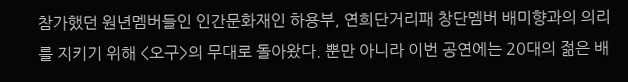참가했던 원년멤버들인 인간문화재인 하용부, 연희단거리패 창단멤버 배미향과의 의리를 지키기 위해 <오구>의 무대로 돌아왔다. 뿐만 아니라 이번 공연에는 20대의 젊은 배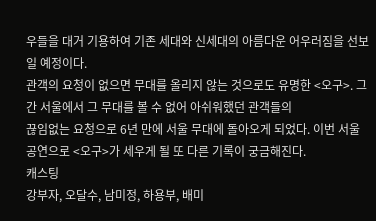우들을 대거 기용하여 기존 세대와 신세대의 아름다운 어우러짐을 선보일 예정이다.
관객의 요청이 없으면 무대를 올리지 않는 것으로도 유명한 <오구>. 그간 서울에서 그 무대를 볼 수 없어 아쉬워했던 관객들의
끊임없는 요청으로 6년 만에 서울 무대에 돌아오게 되었다. 이번 서울 공연으로 <오구>가 세우게 될 또 다른 기록이 궁금해진다.
캐스팅
강부자, 오달수, 남미정, 하용부, 배미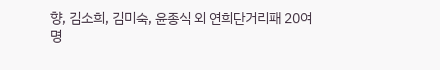향, 김소희, 김미숙, 윤종식 외 연희단거리패 20여명